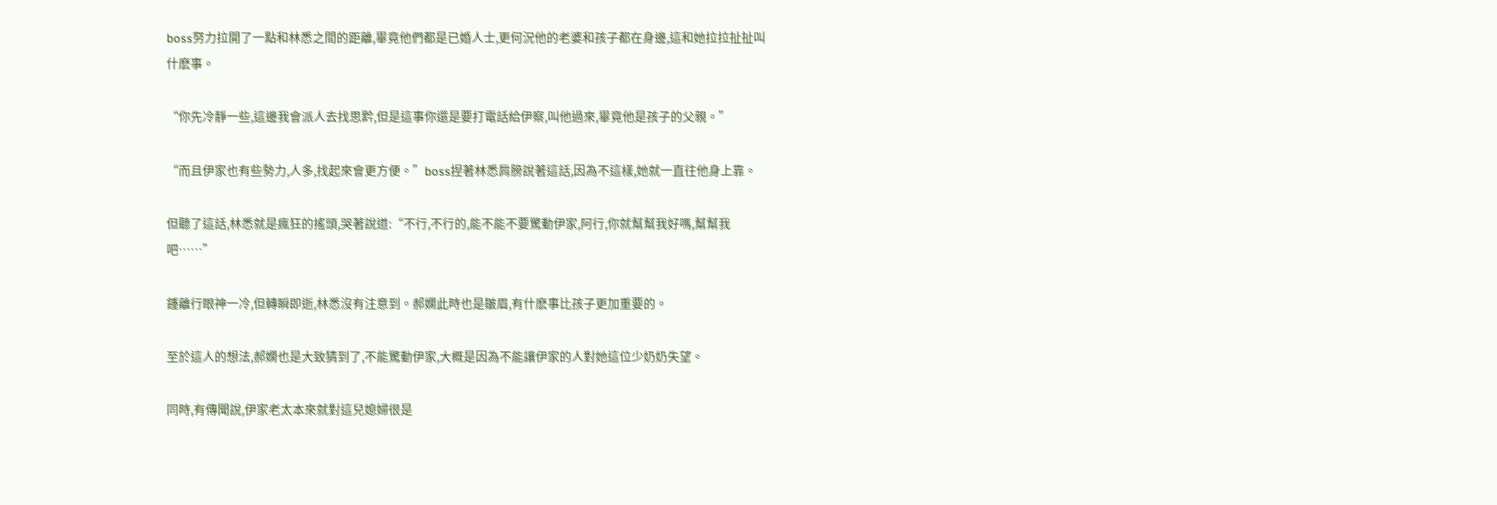boss努力拉開了一點和林悉之間的距離,畢竟他們都是已婚人士,更何況他的老婆和孩子都在身邊,這和她拉拉扯扯叫什麽事。

“你先冷靜一些,這邊我會派人去找思黔,但是這事你還是要打電話給伊察,叫他過來,畢竟他是孩子的父親。”

“而且伊家也有些勢力,人多,找起來會更方便。”boss捏著林悉肩膀說著這話,因為不這樣,她就一直往他身上靠。

但聽了這話,林悉就是瘋狂的搖頭,哭著說道:“不行,不行的,能不能不要驚動伊家,阿行,你就幫幫我好嗎,幫幫我吧……”

鍾離行眼神一冷,但轉瞬即逝,林悉沒有注意到。郝嫻此時也是皺眉,有什麽事比孩子更加重要的。

至於這人的想法,郝嫻也是大致猜到了,不能驚動伊家,大概是因為不能讓伊家的人對她這位少奶奶失望。

同時,有傳聞說,伊家老太本來就對這兒媳婦很是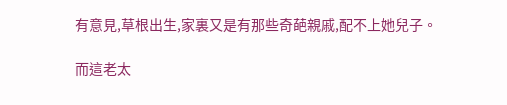有意見,草根出生,家裏又是有那些奇葩親戚,配不上她兒子。

而這老太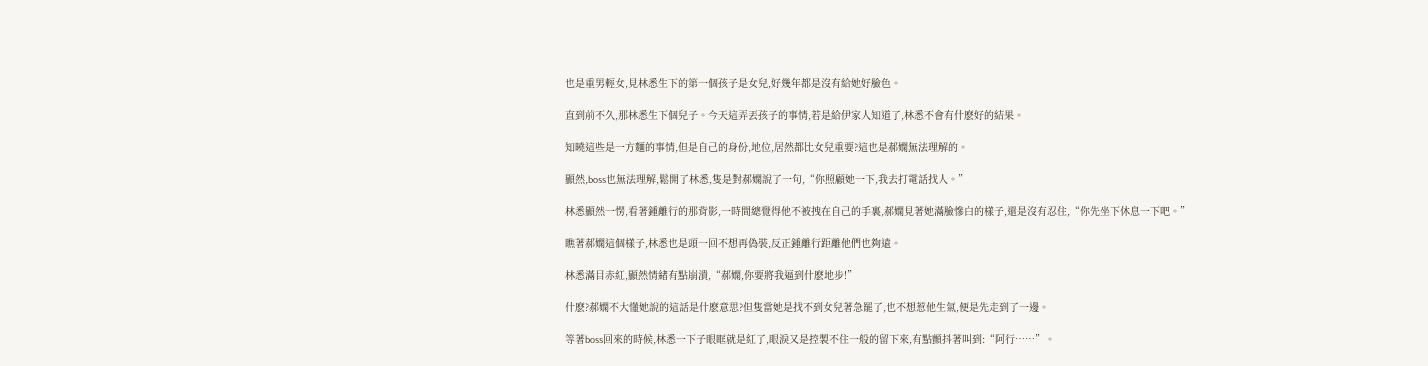也是重男輕女,見林悉生下的第一個孩子是女兒,好幾年都是沒有給她好臉色。

直到前不久,那林悉生下個兒子。今天這弄丟孩子的事情,若是給伊家人知道了,林悉不會有什麽好的結果。

知曉這些是一方麵的事情,但是自己的身份,地位,居然都比女兒重要?這也是郝嫻無法理解的。

顯然,boss也無法理解,鬆開了林悉,隻是對郝嫻說了一句,“你照顧她一下,我去打電話找人。”

林悉顯然一愣,看著鍾離行的那背影,一時間總覺得他不被拽在自己的手裏,郝嫻見著她滿臉慘白的樣子,還是沒有忍住,“你先坐下休息一下吧。”

瞧著郝嫻這個樣子,林悉也是頭一回不想再偽裝,反正鍾離行距離他們也夠遠。

林悉滿目赤紅,顯然情緒有點崩潰,“郝嫻,你要將我逼到什麽地步!”

什麽?郝嫻不大懂她說的這話是什麽意思?但隻當她是找不到女兒著急罷了,也不想惹他生氣,便是先走到了一邊。

等著boss回來的時候,林悉一下子眼眶就是紅了,眼淚又是控製不住一般的留下來,有點顫抖著叫到:“阿行……”。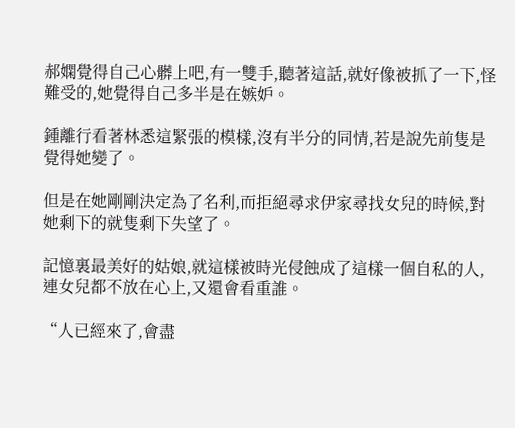郝嫻覺得自己心髒上吧,有一雙手,聽著這話,就好像被抓了一下,怪難受的,她覺得自己多半是在嫉妒。

鍾離行看著林悉這緊張的模樣,沒有半分的同情,若是說先前隻是覺得她變了。

但是在她剛剛決定為了名利,而拒絕尋求伊家尋找女兒的時候,對她剩下的就隻剩下失望了。

記憶裏最美好的姑娘,就這樣被時光侵蝕成了這樣一個自私的人,連女兒都不放在心上,又還會看重誰。

“人已經來了,會盡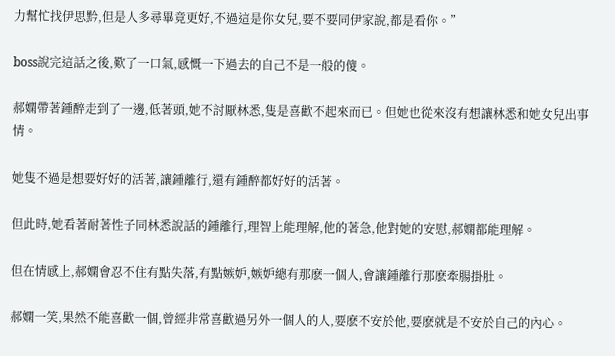力幫忙找伊思黔,但是人多尋畢竟更好,不過這是你女兒,要不要同伊家說,都是看你。”

boss說完這話之後,歎了一口氣,感慨一下過去的自己不是一般的傻。

郝嫻帶著鍾醉走到了一邊,低著頭,她不討厭林悉,隻是喜歡不起來而已。但她也從來沒有想讓林悉和她女兒出事情。

她隻不過是想要好好的活著,讓鍾離行,還有鍾醉都好好的活著。

但此時,她看著耐著性子同林悉說話的鍾離行,理智上能理解,他的著急,他對她的安慰,郝嫻都能理解。

但在情感上,郝嫻會忍不住有點失落,有點嫉妒,嫉妒總有那麽一個人,會讓鍾離行那麽牽腸掛肚。

郝嫻一笑,果然不能喜歡一個,曾經非常喜歡過另外一個人的人,要麽不安於他,要麽就是不安於自己的內心。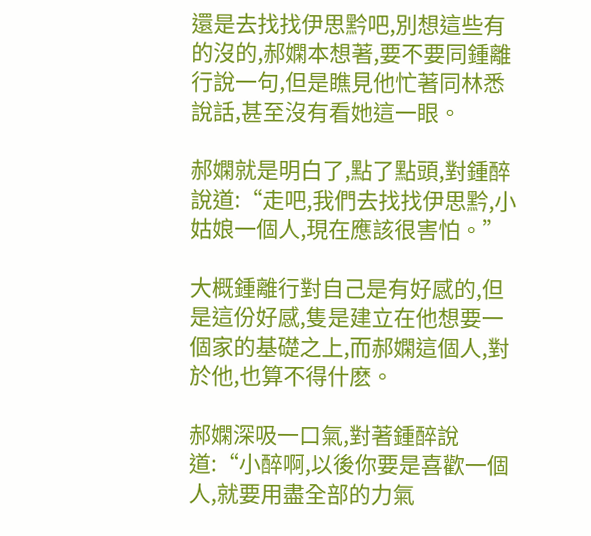還是去找找伊思黔吧,別想這些有的沒的,郝嫻本想著,要不要同鍾離行說一句,但是瞧見他忙著同林悉說話,甚至沒有看她這一眼。

郝嫻就是明白了,點了點頭,對鍾醉說道:“走吧,我們去找找伊思黔,小姑娘一個人,現在應該很害怕。”

大概鍾離行對自己是有好感的,但是這份好感,隻是建立在他想要一個家的基礎之上,而郝嫻這個人,對於他,也算不得什麽。

郝嫻深吸一口氣,對著鍾醉說道:“小醉啊,以後你要是喜歡一個人,就要用盡全部的力氣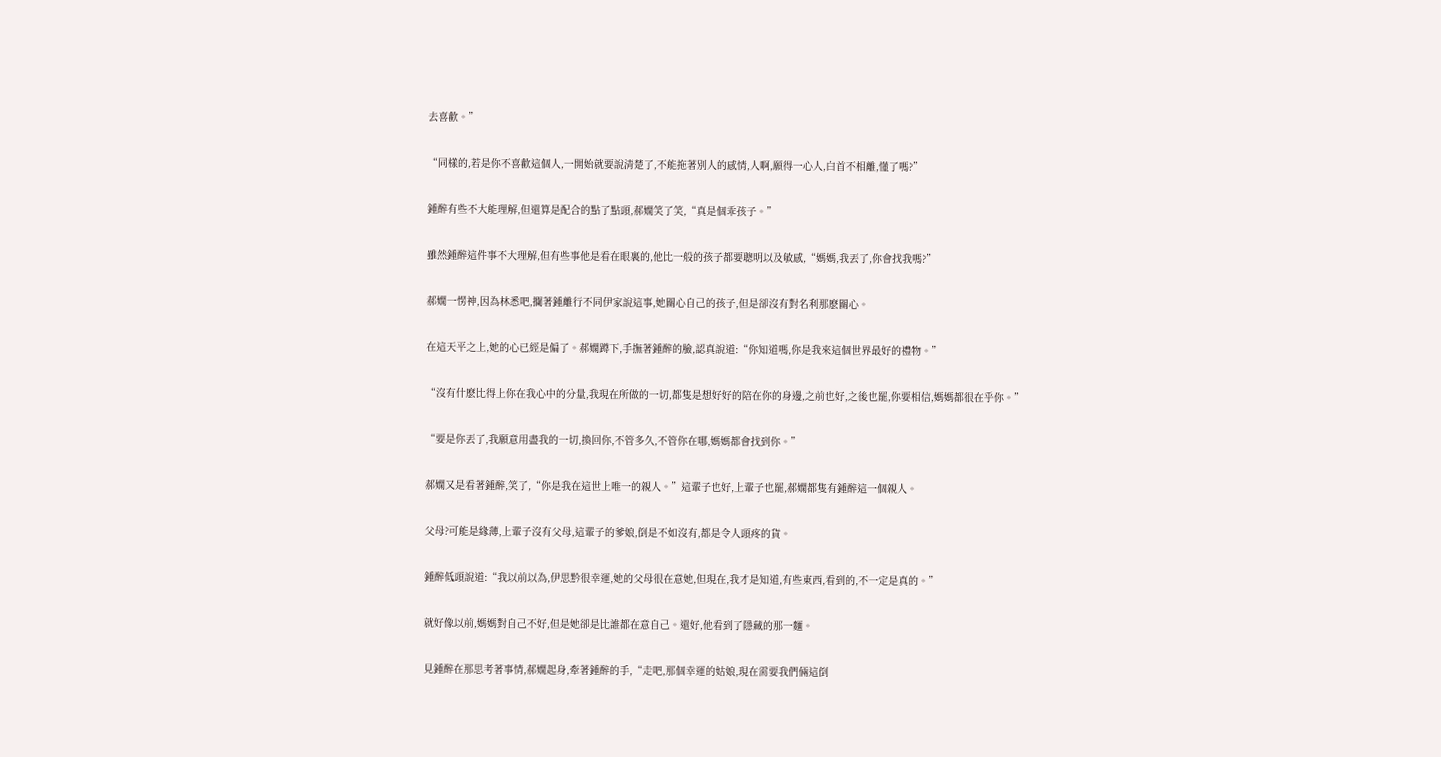去喜歡。”

“同樣的,若是你不喜歡這個人,一開始就要說清楚了,不能拖著別人的感情,人啊,願得一心人,白首不相離,懂了嗎?”

鍾醉有些不大能理解,但還算是配合的點了點頭,郝嫻笑了笑,“真是個乖孩子。”

雖然鍾醉這件事不大理解,但有些事他是看在眼裏的,他比一般的孩子都要聰明以及敏感,“媽媽,我丟了,你會找我嗎?”

郝嫻一愣神,因為林悉吧,攔著鍾離行不同伊家說這事,她關心自己的孩子,但是卻沒有對名利那麽關心。

在這天平之上,她的心已經是偏了。郝嫻蹲下,手撫著鍾醉的臉,認真說道:“你知道嗎,你是我來這個世界最好的禮物。”

“沒有什麽比得上你在我心中的分量,我現在所做的一切,都隻是想好好的陪在你的身邊,之前也好,之後也罷,你要相信,媽媽都很在乎你。”

“要是你丟了,我願意用盡我的一切,換回你,不管多久,不管你在哪,媽媽都會找到你。”

郝嫻又是看著鍾醉,笑了,“你是我在這世上唯一的親人。”這輩子也好,上輩子也罷,郝嫻都隻有鍾醉這一個親人。

父母?可能是緣薄,上輩子沒有父母,這輩子的爹娘,倒是不如沒有,都是令人頭疼的貨。

鍾醉低頭說道:“我以前以為,伊思黔很幸運,她的父母很在意她,但現在,我才是知道,有些東西,看到的,不一定是真的。”

就好像以前,媽媽對自己不好,但是她卻是比誰都在意自己。還好,他看到了隱藏的那一麵。

見鍾醉在那思考著事情,郝嫻起身,牽著鍾醉的手,“走吧,那個幸運的姑娘,現在需要我們倆這倒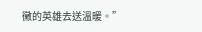黴的英雄去送溫暖。”